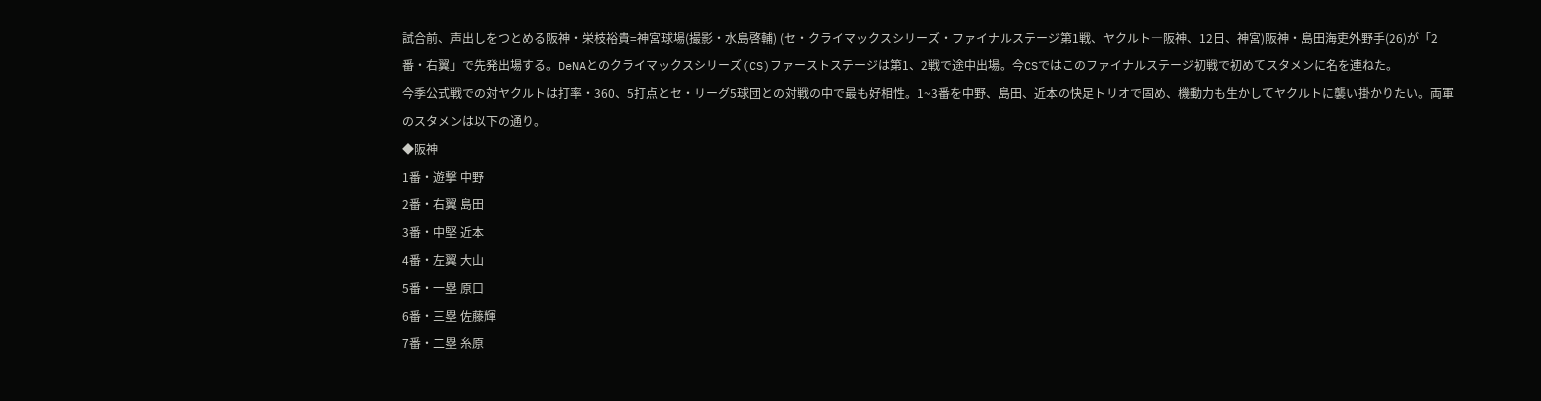試合前、声出しをつとめる阪神・栄枝裕貴=神宮球場(撮影・水島啓輔) (セ・クライマックスシリーズ・ファイナルステージ第1戦、ヤクルト―阪神、12日、神宮)阪神・島田海吏外野手(26)が「2番・右翼」で先発出場する。DeNAとのクライマックスシリーズ(CS)ファーストステージは第1、2戦で途中出場。今CSではこのファイナルステージ初戦で初めてスタメンに名を連ねた。
今季公式戦での対ヤクルトは打率・360、5打点とセ・リーグ5球団との対戦の中で最も好相性。1~3番を中野、島田、近本の快足トリオで固め、機動力も生かしてヤクルトに襲い掛かりたい。両軍のスタメンは以下の通り。
◆阪神
1番・遊撃 中野
2番・右翼 島田
3番・中堅 近本
4番・左翼 大山
5番・一塁 原口
6番・三塁 佐藤輝
7番・二塁 糸原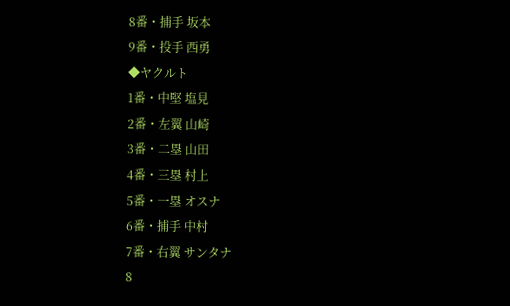8番・捕手 坂本
9番・投手 西勇
◆ヤクルト
1番・中堅 塩見
2番・左翼 山崎
3番・二塁 山田
4番・三塁 村上
5番・一塁 オスナ
6番・捕手 中村
7番・右翼 サンタナ
8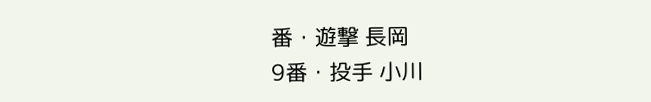番・遊撃 長岡
9番・投手 小川